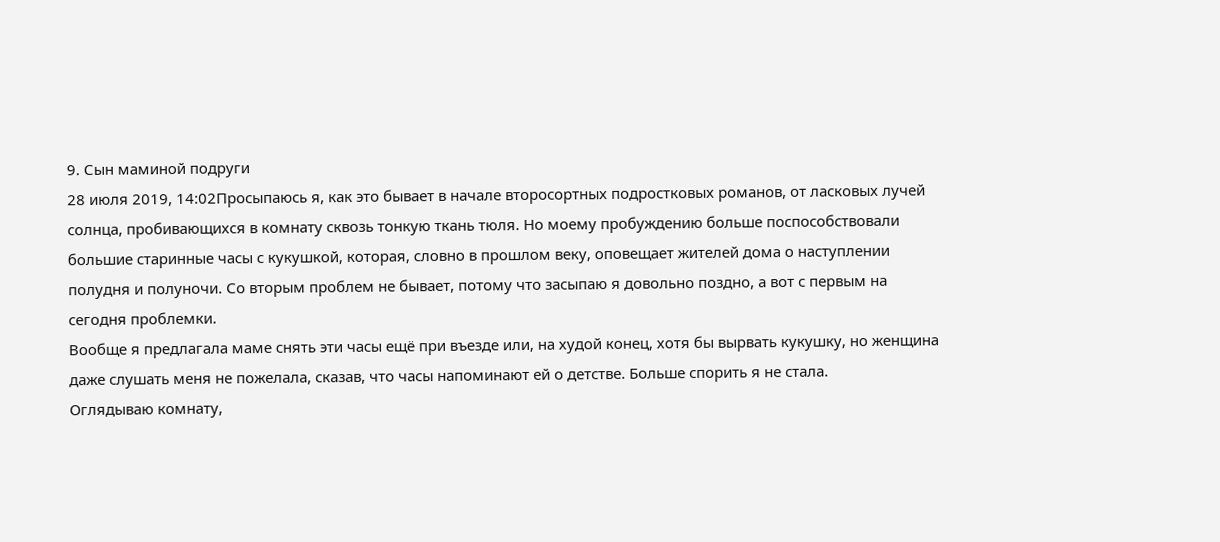9. Сын маминой подруги
28 июля 2019, 14:02Просыпаюсь я, как это бывает в начале второсортных подростковых романов, от ласковых лучей солнца, пробивающихся в комнату сквозь тонкую ткань тюля. Но моему пробуждению больше поспособствовали большие старинные часы с кукушкой, которая, словно в прошлом веку, оповещает жителей дома о наступлении полудня и полуночи. Со вторым проблем не бывает, потому что засыпаю я довольно поздно, а вот с первым на сегодня проблемки.
Вообще я предлагала маме снять эти часы ещё при въезде или, на худой конец, хотя бы вырвать кукушку, но женщина даже слушать меня не пожелала, сказав, что часы напоминают ей о детстве. Больше спорить я не стала.
Оглядываю комнату,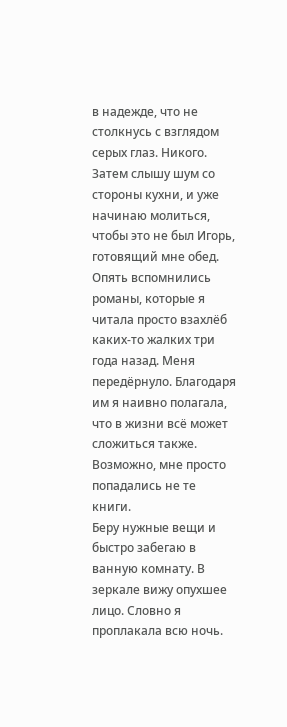в надежде, что не столкнусь с взглядом серых глаз. Никого.
Затем слышу шум со стороны кухни, и уже начинаю молиться, чтобы это не был Игорь, готовящий мне обед. Опять вспомнились романы, которые я читала просто взахлёб каких-то жалких три года назад. Меня передёрнуло. Благодаря им я наивно полагала, что в жизни всё может сложиться также. Возможно, мне просто попадались не те книги.
Беру нужные вещи и быстро забегаю в ванную комнату. В зеркале вижу опухшее лицо. Словно я проплакала всю ночь.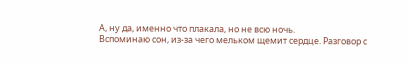А, ну да, именно что плакала, но не всю ночь.
Вспоминаю сон, из-за чего мельком щемит сердце. Разговор с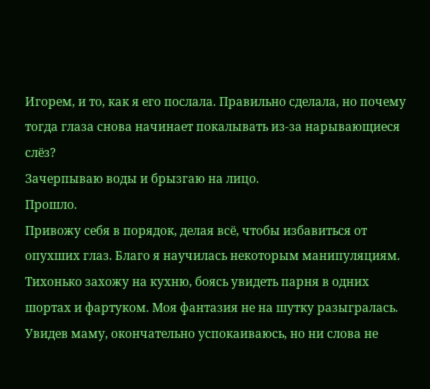Игорем, и то, как я его послала. Правильно сделала, но почему тогда глаза снова начинает покалывать из-за нарывающиеся слёз?
Зачерпываю воды и брызгаю на лицо.
Прошло.
Привожу себя в порядок, делая всё, чтобы избавиться от опухших глаз. Благо я научилась некоторым манипуляциям.
Тихонько захожу на кухню, боясь увидеть парня в одних шортах и фартуком. Моя фантазия не на шутку разыгралась. Увидев маму, окончательно успокаиваюсь, но ни слова не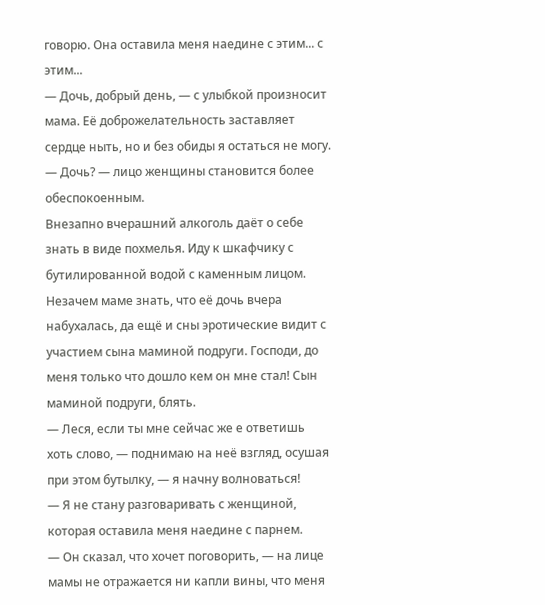говорю. Она оставила меня наедине с этим... с этим...
— Дочь, добрый день, — с улыбкой произносит мама. Её доброжелательность заставляет сердце ныть, но и без обиды я остаться не могу. — Дочь? — лицо женщины становится более обеспокоенным.
Внезапно вчерашний алкоголь даёт о себе знать в виде похмелья. Иду к шкафчику с бутилированной водой с каменным лицом. Незачем маме знать, что её дочь вчера набухалась, да ещё и сны эротические видит с участием сына маминой подруги. Господи, до меня только что дошло кем он мне стал! Сын маминой подруги, блять.
— Леся, если ты мне сейчас же е ответишь хоть слово, — поднимаю на неё взгляд, осушая при этом бутылку, — я начну волноваться!
— Я не стану разговаривать с женщиной, которая оставила меня наедине с парнем.
— Он сказал, что хочет поговорить, — на лице мамы не отражается ни капли вины, что меня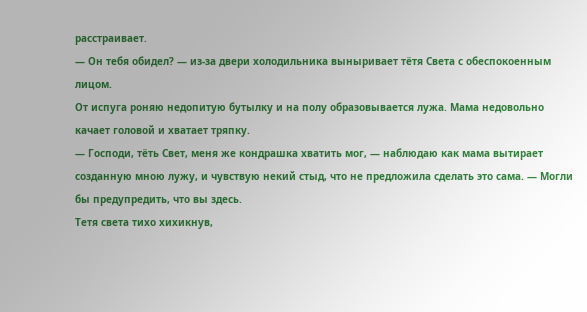расстраивает.
— Он тебя обидел? — из-за двери холодильника выныривает тётя Света с обеспокоенным лицом.
От испуга роняю недопитую бутылку и на полу образовывается лужа. Мама недовольно качает головой и хватает тряпку.
— Господи, тёть Свет, меня же кондрашка хватить мог, — наблюдаю как мама вытирает созданную мною лужу, и чувствую некий стыд, что не предложила сделать это сама. — Могли бы предупредить, что вы здесь.
Тетя света тихо хихикнув,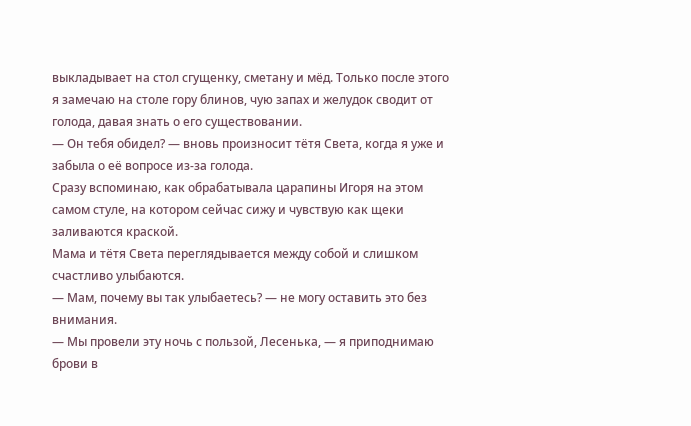выкладывает на стол сгущенку, сметану и мёд. Только после этого я замечаю на столе гору блинов, чую запах и желудок сводит от голода, давая знать о его существовании.
— Он тебя обидел? — вновь произносит тётя Света, когда я уже и забыла о её вопросе из-за голода.
Сразу вспоминаю, как обрабатывала царапины Игоря на этом самом стуле, на котором сейчас сижу и чувствую как щеки заливаются краской.
Мама и тётя Света переглядывается между собой и слишком счастливо улыбаются.
— Мам, почему вы так улыбаетесь? — не могу оставить это без внимания.
— Мы провели эту ночь с пользой, Лесенька, — я приподнимаю брови в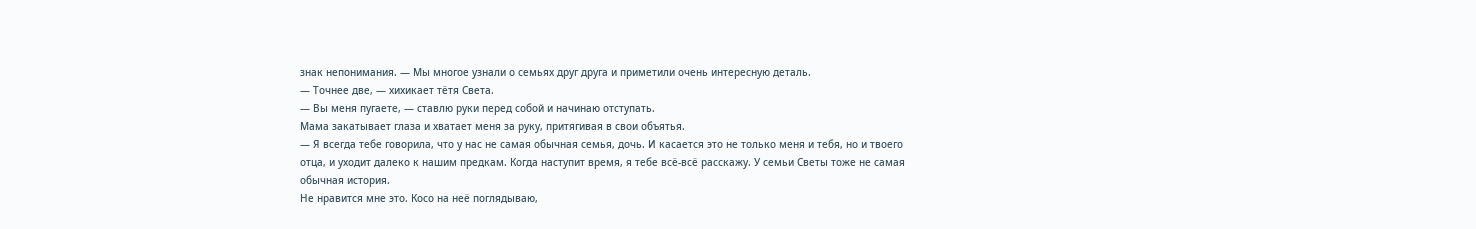знак непонимания. — Мы многое узнали о семьях друг друга и приметили очень интересную деталь.
— Точнее две, — хихикает тётя Света.
— Вы меня пугаете, — ставлю руки перед собой и начинаю отступать.
Мама закатывает глаза и хватает меня за руку, притягивая в свои объятья.
— Я всегда тебе говорила, что у нас не самая обычная семья, дочь. И касается это не только меня и тебя, но и твоего отца, и уходит далеко к нашим предкам. Когда наступит время, я тебе всё-всё расскажу. У семьи Светы тоже не самая обычная история.
Не нравится мне это. Косо на неё поглядываю,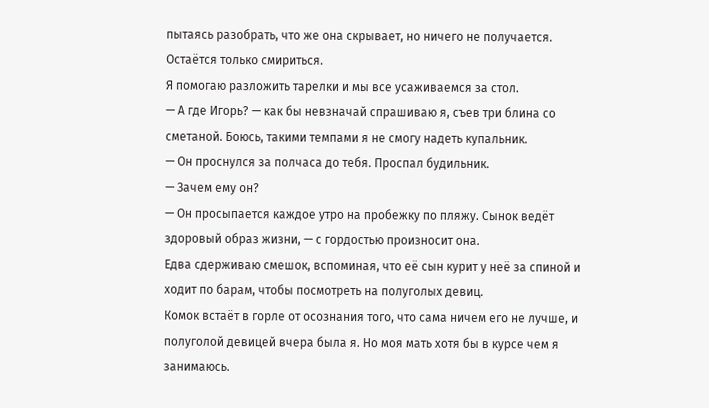пытаясь разобрать, что же она скрывает, но ничего не получается. Остаётся только смириться.
Я помогаю разложить тарелки и мы все усаживаемся за стол.
— А где Игорь? — как бы невзначай спрашиваю я, съев три блина со сметаной. Боюсь, такими темпами я не смогу надеть купальник.
— Он проснулся за полчаса до тебя. Проспал будильник.
— Зачем ему он?
— Он просыпается каждое утро на пробежку по пляжу. Сынок ведёт здоровый образ жизни, — с гордостью произносит она.
Едва сдерживаю смешок, вспоминая, что её сын курит у неё за спиной и ходит по барам, чтобы посмотреть на полуголых девиц.
Комок встаёт в горле от осознания того, что сама ничем его не лучше, и полуголой девицей вчера была я. Но моя мать хотя бы в курсе чем я занимаюсь.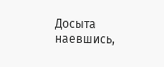Досыта наевшись,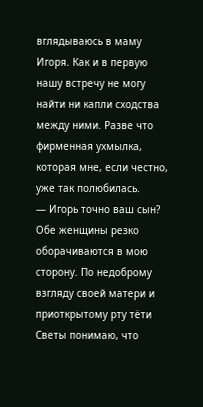вглядываюсь в маму Игоря. Как и в первую нашу встречу не могу найти ни капли сходства между ними. Разве что фирменная ухмылка, которая мне, если честно, уже так полюбилась.
— Игорь точно ваш сын?
Обе женщины резко оборачиваются в мою сторону. По недоброму взгляду своей матери и приоткрытому рту тёти Светы понимаю, что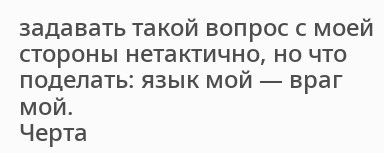задавать такой вопрос с моей стороны нетактично, но что поделать: язык мой — враг мой.
Черта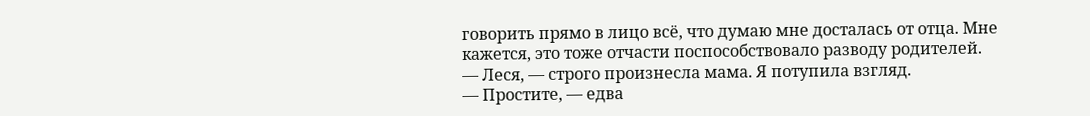говорить прямо в лицо всё, что думаю мне досталась от отца. Мне кажется, это тоже отчасти поспособствовало разводу родителей.
— Леся, — строго произнесла мама. Я потупила взгляд.
— Простите, — едва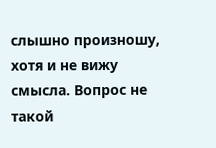слышно произношу, хотя и не вижу смысла. Вопрос не такой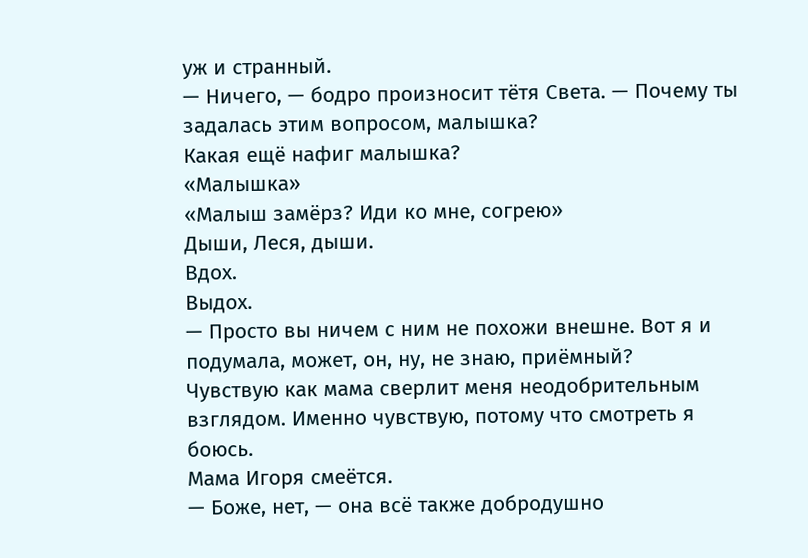уж и странный.
— Ничего, — бодро произносит тётя Света. — Почему ты задалась этим вопросом, малышка?
Какая ещё нафиг малышка?
«Малышка»
«Малыш замёрз? Иди ко мне, согрею»
Дыши, Леся, дыши.
Вдох.
Выдох.
— Просто вы ничем с ним не похожи внешне. Вот я и подумала, может, он, ну, не знаю, приёмный?
Чувствую как мама сверлит меня неодобрительным взглядом. Именно чувствую, потому что смотреть я боюсь.
Мама Игоря смеётся.
— Боже, нет, — она всё также добродушно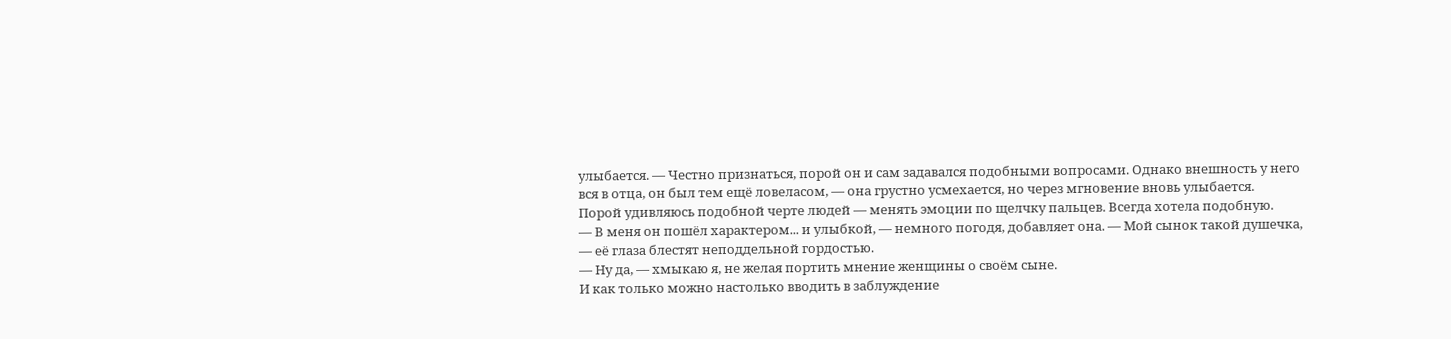улыбается. — Честно признаться, порой он и сам задавался подобными вопросами. Однако внешность у него вся в отца, он был тем ещё ловеласом, — она грустно усмехается, но через мгновение вновь улыбается.
Порой удивляюсь подобной черте людей — менять эмоции по щелчку пальцев. Всегда хотела подобную.
— В меня он пошёл характером... и улыбкой, — немного погодя, добавляет она. — Мой сынок такой душечка, — её глаза блестят неподдельной гордостью.
— Ну да, — хмыкаю я, не желая портить мнение женщины о своём сыне.
И как только можно настолько вводить в заблуждение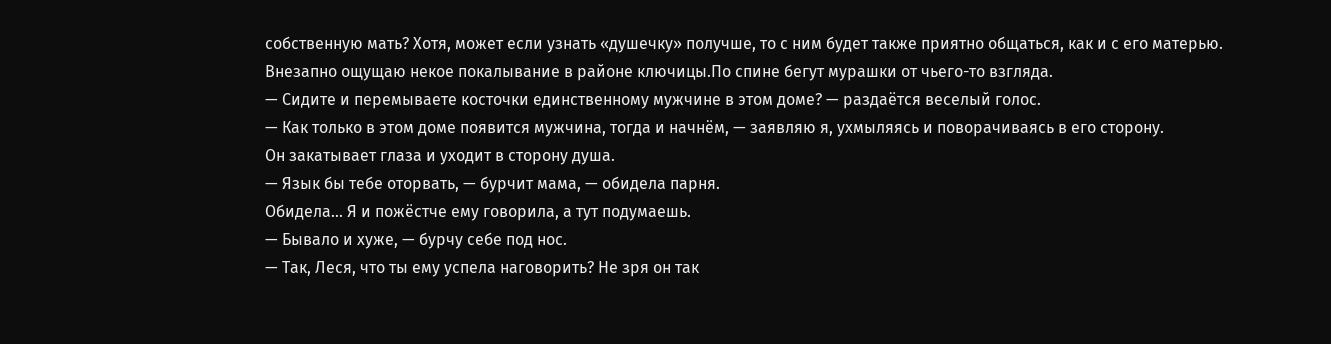собственную мать? Хотя, может если узнать «душечку» получше, то с ним будет также приятно общаться, как и с его матерью.
Внезапно ощущаю некое покалывание в районе ключицы.По спине бегут мурашки от чьего-то взгляда.
— Сидите и перемываете косточки единственному мужчине в этом доме? — раздаётся веселый голос.
— Как только в этом доме появится мужчина, тогда и начнём, — заявляю я, ухмыляясь и поворачиваясь в его сторону.
Он закатывает глаза и уходит в сторону душа.
— Язык бы тебе оторвать, — бурчит мама, — обидела парня.
Обидела... Я и пожёстче ему говорила, а тут подумаешь.
— Бывало и хуже, — бурчу себе под нос.
— Так, Леся, что ты ему успела наговорить? Не зря он так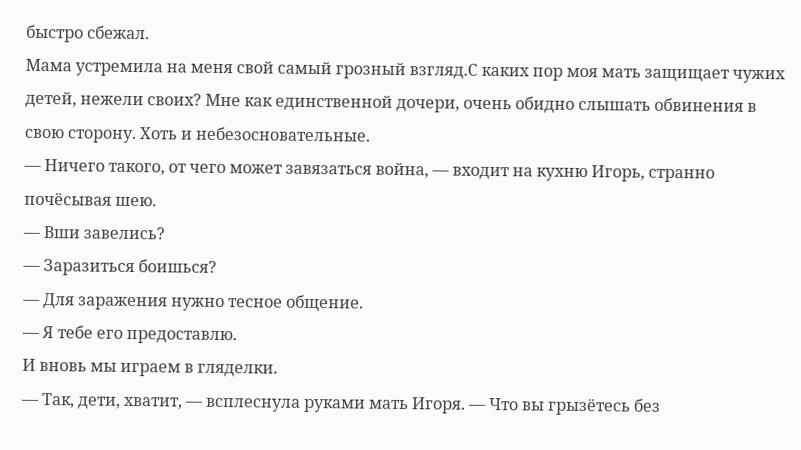быстро сбежал.
Мама устремила на меня свой самый грозный взгляд.С каких пор моя мать защищает чужих детей, нежели своих? Мне как единственной дочери, очень обидно слышать обвинения в свою сторону. Хоть и небезосновательные.
— Ничего такого, от чего может завязаться война, — входит на кухню Игорь, странно почёсывая шею.
— Вши завелись?
— Заразиться боишься?
— Для заражения нужно тесное общение.
— Я тебе его предоставлю.
И вновь мы играем в гляделки.
— Так, дети, хватит, — всплеснула руками мать Игоря. — Что вы грызётесь без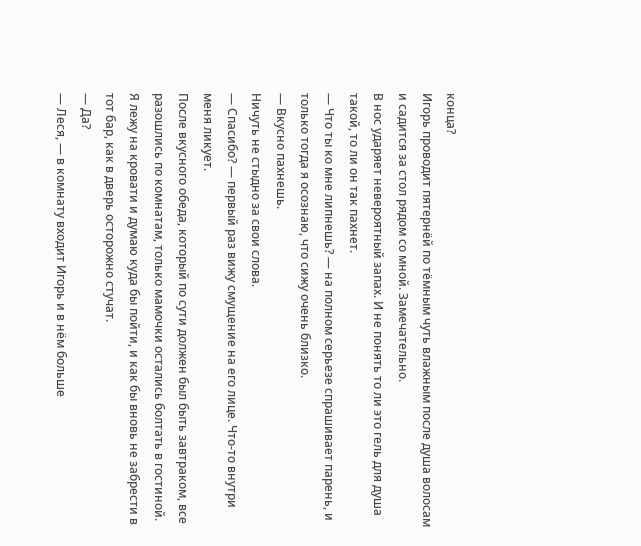конца?
Игорь проводит пятернёй по тёмным чуть влажным после душа волосам и садится за стол рядом со мной. Замечательно.
В нос ударяет невероятный запах. И не понять то ли это гель для душа такой, то ли он так пахнет.
— Что ты ко мне липнешь? — на полном серьезе спрашивает парень, и только тогда я осознаю, что сижу очень близко.
— Вкусно пахнешь.
Ничуть не стыдно за свои слова.
— Спасибо? — первый раз вижу смущение на его лице. Что-то внутри меня ликует.
После вкусного обеда, который по сути должен был быть завтраком, все разошлись по комнатам, только мамочки остались болтать в гостиной.
Я лежу на кровати и думаю куда бы пойти, и как бы вновь не забрести в тот бар, как в дверь осторожно стучат.
— Да?
— Леся, — в комнату входит Игорь и в нём больше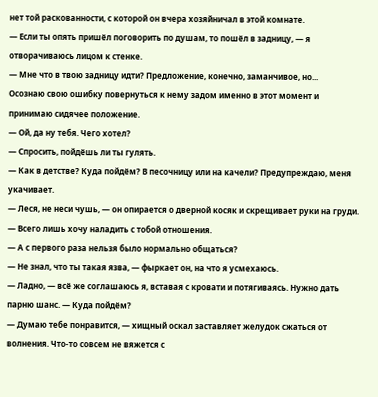нет той раскованности, с которой он вчера хозяйничал в этой комнате.
— Если ты опять пришёл поговорить по душам, то пошёл в задницу, — я отворачиваюсь лицом к стенке.
— Мне что в твою задницу идти? Предложение, конечно, заманчивое, но...
Осознаю свою ошибку повернуться к нему задом именно в этот момент и принимаю сидячее положение.
— Ой, да ну тебя. Чего хотел?
— Спросить, пойдёшь ли ты гулять.
— Как в детстве? Куда пойдём? В песочницу или на качели? Предупреждаю, меня укачивает.
— Леся, не неси чушь, — он опирается о дверной косяк и скрещивает руки на груди. — Всего лишь хочу наладить с тобой отношения.
— А с первого раза нельзя было нормально общаться?
— Не знал, что ты такая язва, — фыркает он, на что я усмехаюсь.
— Ладно, — всё же соглашаюсь я, вставая с кровати и потягиваясь. Нужно дать парню шанс. — Куда пойдём?
— Думаю тебе понравится, — хищный оскал заставляет желудок сжаться от волнения. Что-то совсем не вяжется с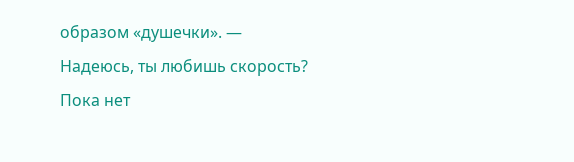образом «душечки». — Надеюсь, ты любишь скорость?
Пока нет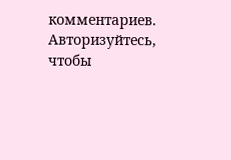комментариев. Авторизуйтесь, чтобы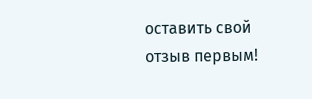оставить свой отзыв первым!